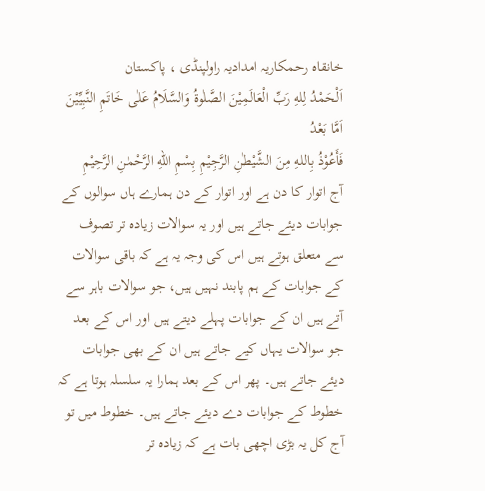خانقاہ رحمکاریہ امدادیہ راولپنڈی ، پاکستان
اَلْحَمْدُ لِلهِ رَبِّ الْعَالَمِیْنَ الصَّلٰوۃُ وَالسَّلَامُ عَلٰى خَاتَمِ النَّبِيِّيْنَ اَمَّا بَعْدُ
فَأَعُوْذُ بِاللهِ مِنَ الشَّيْطٰنِ الرَّجِيْمِ بِسْمِ اللهِ الرَّحْمٰنِ الرَّحِیْمِ
آج اتوار کا دن ہے اور اتوار کے دن ہمارے ہاں سوالوں کے جوابات دیئے جاتے ہیں اور یہ سوالات زیادہ تر تصوف سے متعلق ہوتے ہیں اس کی وجہ یہ ہے کہ باقی سوالات کے جوابات کے ہم پابند نہیں ہیں، جو سوالات باہر سے آتے ہیں ان کے جوابات پہلے دیتے ہیں اور اس کے بعد جو سوالات یہاں کیے جاتے ہیں ان کے بھی جوابات دیئے جاتے ہیں۔ پھر اس کے بعد ہمارا یہ سلسلہ ہوتا ہے کہ خطوط کے جوابات دے دیئے جاتے ہیں۔ خطوط میں تو آج کل یہ بڑی اچھی بات ہے کہ زیادہ تر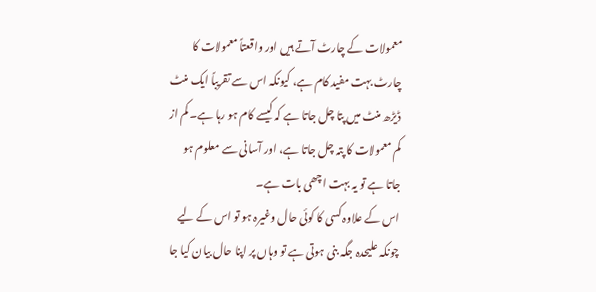معمولات کے چارٹ آتے ہیں اور واقعتاً معمولات کا چارٹ بہت مفید کام ہے، کیونکہ اس سے تقریباً ایک منٹ ڈیڑھ منٹ میں پتا چل جاتا ہے کہ کیسے کام ہو رہا ہے۔ کم از کم معمولات کا پتہ چل جاتا ہے، اور آسانی سے معلوم ہو جاتا ہے تو یہ بہت اچھی بات ہے۔
اس کے علاوہ کسی کا کوئی حال وغیرہ ہو تو اس کے لیے چونکہ علیحدہ جگہ بنی ہوتی ہے تو وہاں پر اپنا حال بیان کیا جا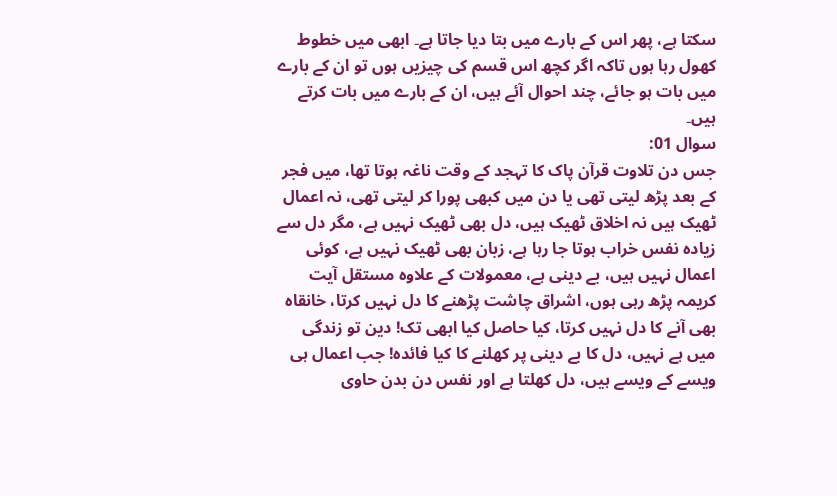سکتا ہے، پھر اس کے بارے میں بتا دیا جاتا ہے۔ ابھی میں خطوط کھول رہا ہوں تاکہ اگر کچھ اس قسم کی چیزیں ہوں تو ان کے بارے میں بات ہو جائے، چند احوال آئے ہیں، ان کے بارے میں بات کرتے ہیں۔
سوال 01:
جس دن تلاوت قرآن پاک کا تہجد کے وقت ناغہ ہوتا تھا، میں فجر کے بعد پڑھ لیتی تھی یا دن میں کبھی پورا کر لیتی تھی، نہ اعمال ٹھیک ہیں نہ اخلاق ٹھیک ہیں، دل بھی ٹھیک نہیں ہے، مگر دل سے زیادہ نفس خراب ہوتا جا رہا ہے، زبان بھی ٹھیک نہیں ہے، کوئی اعمال نہیں ہیں، بے دینی ہے، معمولات کے علاوہ مستقل آیت کریمہ پڑھ رہی ہوں، اشراق چاشت پڑھنے کا دل نہیں کرتا، خانقاہ بھی آنے کا دل نہیں کرتا، کیا حاصل کیا ابھی تک! دین تو زندگی میں ہے نہیں، دل کا بے دینی پر کھلنے کا کیا فائدہ! جب اعمال ہی ویسے کے ویسے ہیں، دل کھلتا ہے اور نفس دن بدن حاوی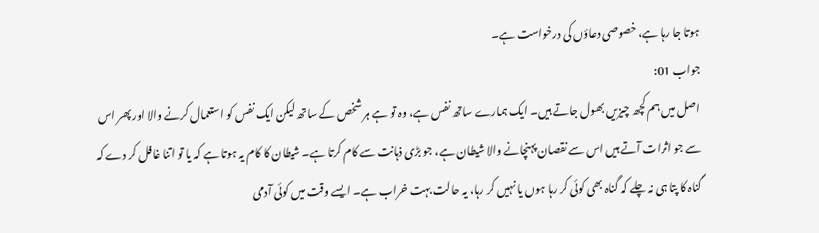ہوتا جا رہا ہے، خصوصی دعاؤں کی درخواست ہے۔
جواب 01:
اصل میں ہم کچھ چیزیں بھول جاتے ہیں۔ ایک ہمارے ساتھ نفس ہے، وہ تو ہے ہر شخص کے ساتھ لیکن ایک نفس کو استعمال کرنے والا اور پھر اس سے جو اثرات آتے ہیں اس سے نقصان پہنچانے والا شیطان ہے، جو بڑی ذہانت سے کام کرتا ہے۔ شیطان کا کام یہ ہوتا ہے کہ یا تو اتنا غافل کر دے کہ گناہ کا پتا ہی نہ چلے کہ گناہ بھی کوئی کر رہا ہوں یا نہیں کر رہا، یہ حالت بہت خراب ہے۔ ایسے وقت میں کوئی آدمی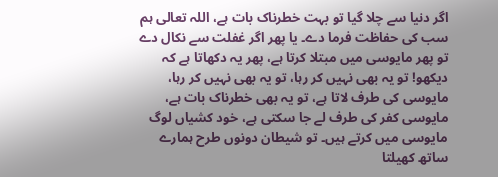اگر دنیا سے چلا گیا تو بہت خطرناک بات ہے، اللہ تعالی ہم سب کی حفاظت فرما دے۔ یا پھر اگر غفلت سے نکال دے تو پھر مایوسی میں مبتلا کرتا ہے، پھر یہ دکھاتا ہے کہ دیکھو! تو یہ بھی نہیں کر رہا، تو یہ بھی نہیں کر رہا، مایوسی کی طرف لاتا ہے، تو یہ بھی خطرناک بات ہے، مایوسی کفر کی طرف لے جا سکتی ہے، خود کشیاں لوگ مایوسی میں کرتے ہیں۔ تو شیطان دونوں طرح ہمارے ساتھ کھیلتا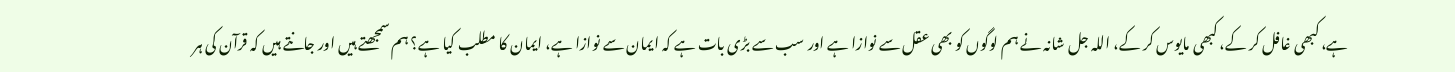ہے، کبھی غافل کر کے، کبھی مایوس کر کے، اللہ جل شانہ نے ہم لوگوں کو بھی عقل سے نوازا ہے اور سب سے بڑی بات ہے کہ ایمان سے نوازا ہے، ایمان کا مطلب کیا ہے؟ ہم سمجھتے ہیں اور جانتے ہیں کہ قرآن کی ہر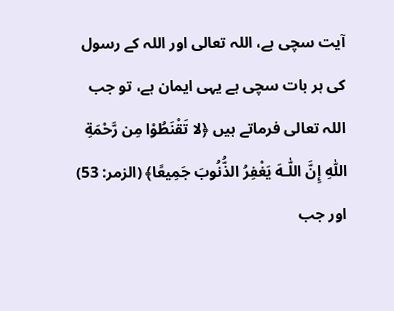آیت سچی ہے، اللہ تعالی اور اللہ کے رسول کی ہر بات سچی ہے یہی ایمان ہے، تو جب اللہ تعالی فرماتے ہیں ﴿لا تَقْنَطُوْا مِن رَّحْمَةِ اللّٰہِ إِنَّ اللّٰـهَ يَغْفِرُ الذُّنُوبَ جَمِيعًا﴾ (الزمر: 53) اور جب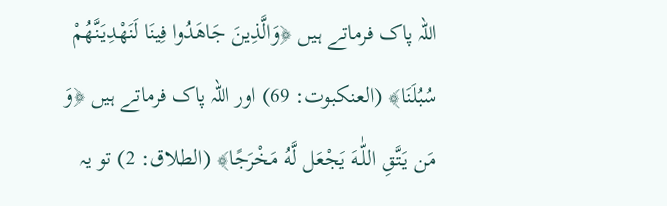اللہ پاک فرماتے ہیں ﴿وَالَّذِينَ جَاهَدُوا فِينَا لَنَهْدِيَنَّهُمْ سُبُلَنَا﴾ (العنكبوت: 69) اور اللہ پاک فرماتے ہیں ﴿وَ مَن يَتَّقِ اللّٰـهَ يَجْعَل لَّهُ مَخْرَجًا﴾ (الطلاق: 2) تو یہ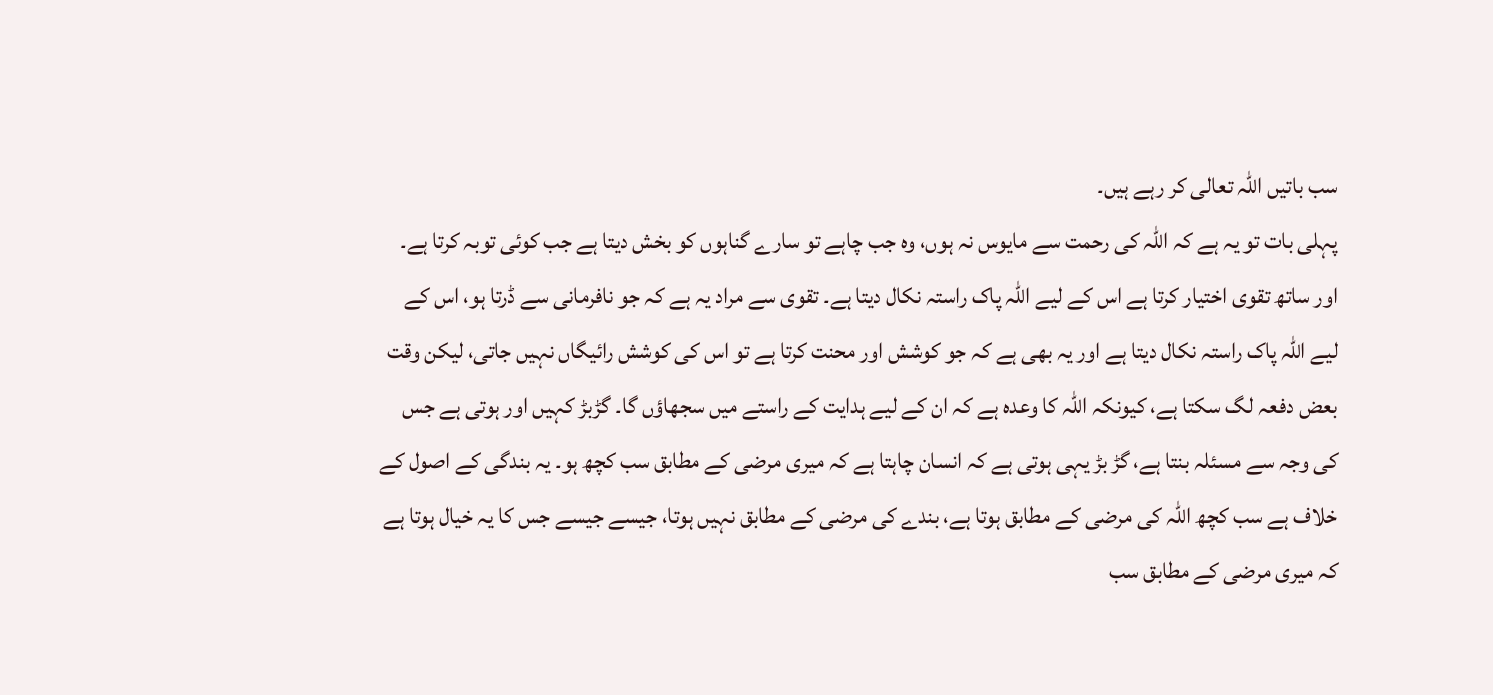سب باتیں اللہ تعالی کر رہے ہیں۔
پہلی بات تو یہ ہے کہ اللہ کی رحمت سے مایوس نہ ہوں، وہ جب چاہے تو سارے گناہوں کو بخش دیتا ہے جب کوئی توبہ کرتا ہے۔ اور ساتھ تقوی اختیار کرتا ہے اس کے لیے اللہ پاک راستہ نکال دیتا ہے۔ تقوی سے مراد یہ ہے کہ جو نافرمانی سے ڈرتا ہو، اس کے لیے اللہ پاک راستہ نکال دیتا ہے اور یہ بھی ہے کہ جو کوشش اور محنت کرتا ہے تو اس کی کوشش رائیگاں نہیں جاتی، لیکن وقت بعض دفعہ لگ سکتا ہے، کیونکہ اللہ کا وعدہ ہے کہ ان کے لیے ہدایت کے راستے میں سجھاؤں گا۔ گڑبڑ کہیں اور ہوتی ہے جس کی وجہ سے مسئلہ بنتا ہے، گڑ بڑ یہی ہوتی ہے کہ انسان چاہتا ہے کہ میری مرضی کے مطابق سب کچھ ہو۔ یہ بندگی کے اصول کے خلاف ہے سب کچھ اللہ کی مرضی کے مطابق ہوتا ہے، بندے کی مرضی کے مطابق نہیں ہوتا، جیسے جیسے جس کا یہ خیال ہوتا ہے کہ میری مرضی کے مطابق سب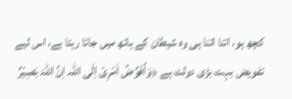کچھ ہو، اتنا اتنا ہی وہ شیطان کے ہاتھ میں جاتا رہتا ہے، اس لیے تفویض بہت بڑی دولت ہے ﴿وَاُفَوِّضُ اَمْرِیْ اِلَی اللہ اِنَّ اللہَ بَصِیْرٌ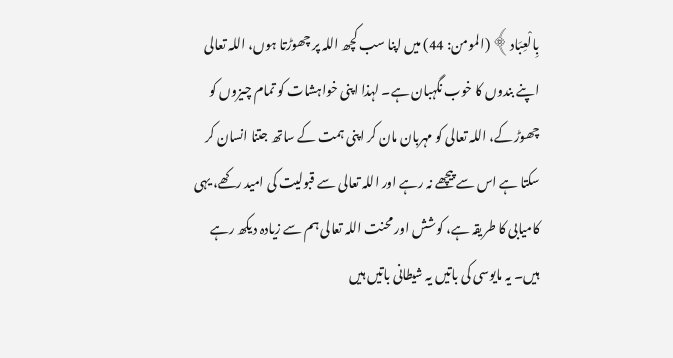بِالْعِبَاد﴾ (المومن: 44) میں اپنا سب کچھ اللہ پر چھوڑتا ہوں، اللہ تعالی اپنے بندوں کا خوب نگہبان ہے۔ لہذا اپنی خواہشات کو تمام چیزوں کو چھوڑ کے، اللہ تعالی کو مہربان مان کر اپنی ہمت کے ساتھ جتنا انسان کر سکتا ہے اس سے پیچھے نہ رہے اور اللہ تعالی سے قبولیت کی امید رکھے، یہی کامیابی کا طریقہ ہے، کوشش اور محنت اللہ تعالی ہم سے زیادہ دیکھ رہے ہیں۔ یہ مایوسی کی باتیں یہ شیطانی باتیں ہیں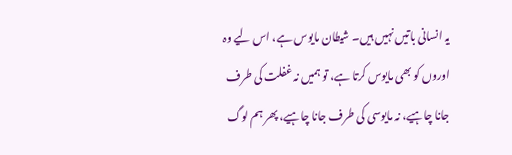یہ انسانی باتیں نہیں ہیں۔ شیطان مایوس ہے، اس لیے وہ اوروں کو بھی مایوس کرتا ہے، تو ہمیں نہ غفلت کی طرف جانا چاہیے، نہ مایوسی کی طرف جانا چاہیے، پھر ہم لوگ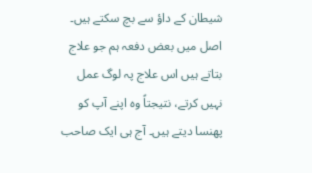شیطان کے داؤ سے بچ سکتے ہیں۔
اصل میں بعض دفعہ ہم جو علاج بتاتے ہیں اس علاج پہ لوگ عمل نہیں کرتے، نتیجتاً وہ اپنے آپ کو پھنسا دیتے ہیں۔ آج ہی ایک صاحب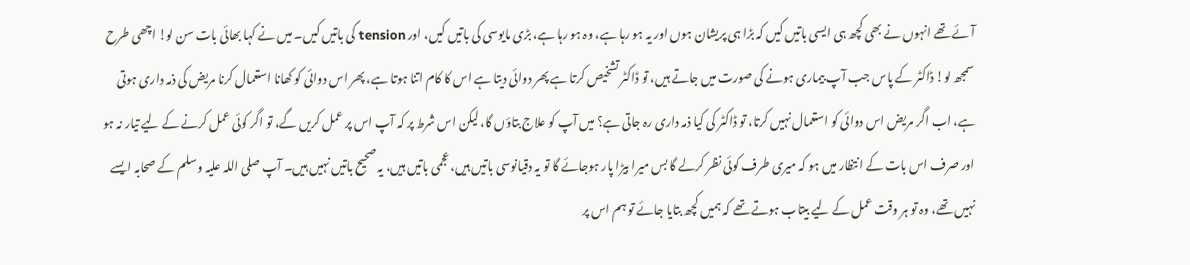آئے تھے انہوں نے بھی کچھ ہی ایسی باتیں کیں کہ بڑا ہی پریشان ہوں اور یہ ہو رہا ہے، وہ ہو رہا ہے، بڑی مایوسی کی باتیں کیں، اور tension کی باتیں کیں۔ میں نے کہا بھائی بات سن لو! اچھی طرح سمجھ لو! ڈاکٹر کے پاس جب آپ بیماری ہونے کی صورت میں جاتے ہیں، تو ڈاکٹر تشخیص کرتا ہے پھر دوائی دیتا ہے اس کا کام اتنا ہوتا ہے، پھر اس دوائی کو کھانا استعمال کرنا مریض کی ذمہ داری ہوتی ہے، اب اگر مریض اس دوائی کو استعمال نہیں کرتا، تو ڈاکٹر کی کیا ذمہ داری رہ جاتی ہے؟ میں آپ کو علاج بتاؤں گا، لیکن اس شرط پر کہ آپ اس پر عمل کریں گے، تو اگر کوئی عمل کرنے کے لیے تیار نہ ہو اور صرف اس بات کے انتظار میں ہو کہ میری طرف کوئی نظر کرلے گا بس میرا بیڑا پار ہوجائے گا تو یہ دقیانوسی باتیں ہیں، عجمی باتیں ہیں، یہ صحیح باتیں نہیں ہیں۔ آپ صلی اللہ علیہ وسلم کے صحابہ ایسے نہیں تھے، وہ تو ہر وقت عمل کے لیے بیتاب ہوتے تھے کہ ہمیں کچھ بتایا جائے تو ہم اس پر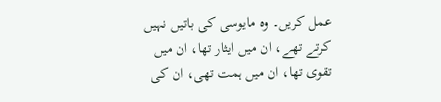عمل کریں۔ وہ مایوسی کی باتیں نہیں کرتے تھے، ان میں ایثار تھا، ان میں تقوی تھا، ان میں ہمت تھی، ان کی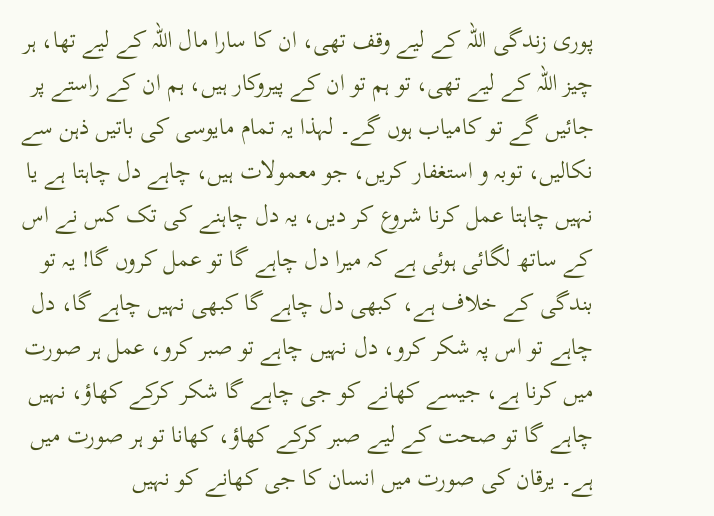پوری زندگی اللہ کے لیے وقف تھی، ان کا سارا مال اللہ کے لیے تھا، ہر چیز اللہ کے لیے تھی، تو ہم تو ان کے پیروکار ہیں، ہم ان کے راستے پر جائیں گے تو کامیاب ہوں گے۔ لہذا یہ تمام مایوسی کی باتیں ذہن سے نکالیں، توبہ و استغفار کریں، جو معمولات ہیں، چاہے دل چاہتا ہے یا نہیں چاہتا عمل کرنا شروع کر دیں، یہ دل چاہنے کی تک کس نے اس کے ساتھ لگائی ہوئی ہے کہ میرا دل چاہے گا تو عمل کروں گا! یہ تو بندگی کے خلاف ہے، کبھی دل چاہے گا کبھی نہیں چاہے گا، دل چاہے تو اس پہ شکر کرو، دل نہیں چاہے تو صبر کرو، عمل ہر صورت میں کرنا ہے، جیسے کھانے کو جی چاہے گا شکر کرکے کھاؤ، نہیں چاہے گا تو صحت کے لیے صبر کرکے کھاؤ، کھانا تو ہر صورت میں ہے۔ یرقان کی صورت میں انسان کا جی کھانے کو نہیں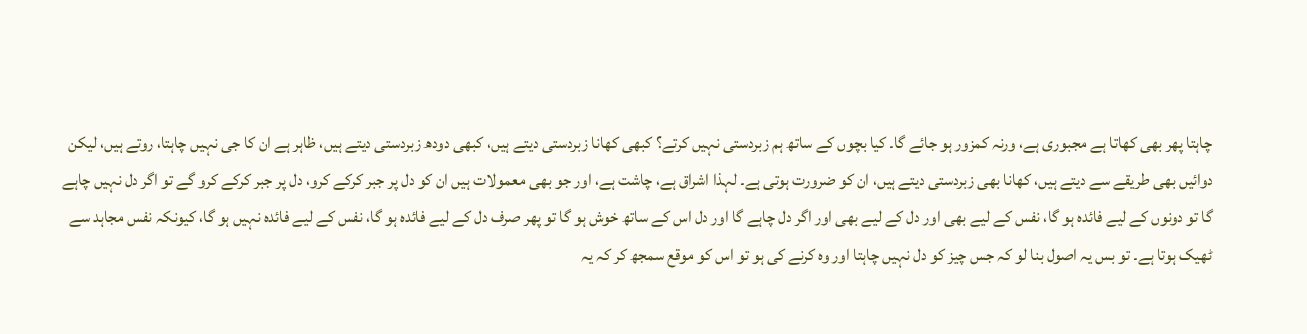چاہتا پھر بھی کھاتا ہے مجبوری ہے، ورنہ کمزور ہو جائے گا۔ کیا بچوں کے ساتھ ہم زبردستی نہیں کرتے؟ کبھی کھانا زبردستی دیتے ہیں، کبھی دودھ زبردستی دیتے ہیں، ظاہر ہے ان کا جی نہیں چاہتا، روتے ہیں، لیکن دوائیں بھی طریقے سے دیتے ہیں، کھانا بھی زبردستی دیتے ہیں، ان کو ضرورت ہوتی ہے۔ لہذا اشراق ہے، چاشت ہے، اور جو بھی معمولات ہیں ان کو دل پر جبر کرکے کرو، دل پر جبر کرکے کرو گے تو اگر دل نہیں چاہے گا تو دونوں کے لیے فائدہ ہو گا، نفس کے لیے بھی اور دل کے لیے بھی اور اگر دل چاہے گا اور دل اس کے ساتھ خوش ہو گا تو پھر صرف دل کے لیے فائدہ ہو گا، نفس کے لیے فائدہ نہیں ہو گا، کیونکہ نفس مجاہد سے ٹھیک ہوتا ہے۔ تو بس یہ اصول بنا لو کہ جس چیز کو دل نہیں چاہتا اور وہ کرنے کی ہو تو اس کو موقع سمجھ کر کہ یہ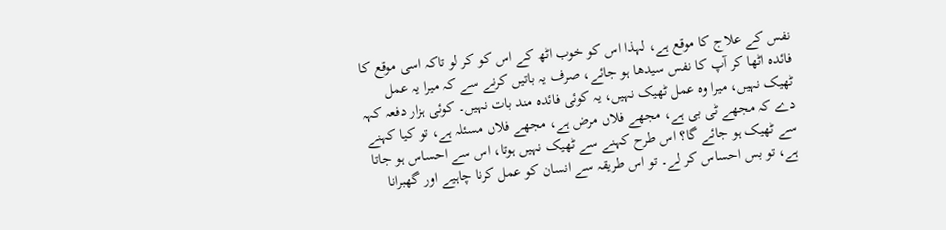نفس کے علاج کا موقع ہے، لہذا اس کو خوب اٹھ کے اس کو کر لو تاکہ اسی موقع کا فائدہ اٹھا کر آپ کا نفس سیدھا ہو جائے، صرف یہ باتیں کرنے سے کہ میرا یہ عمل ٹھیک نہیں، میرا وہ عمل ٹھیک نہیں، یہ کوئی فائدہ مند بات نہیں۔ کوئی ہزار دفعہ کہہ دے کہ مجھے ٹی بی ہے، مجھے فلاں مرض ہے، مجھے فلاں مسئلہ ہے، تو کیا کہنے سے ٹھیک ہو جائے گا؟ اس طرح کہنے سے ٹھیک نہیں ہوتا، اس سے احساس ہو جاتا ہے، تو بس احساس کر لے۔ تو اس طریقہ سے انسان کو عمل کرنا چاہیے اور گھبرانا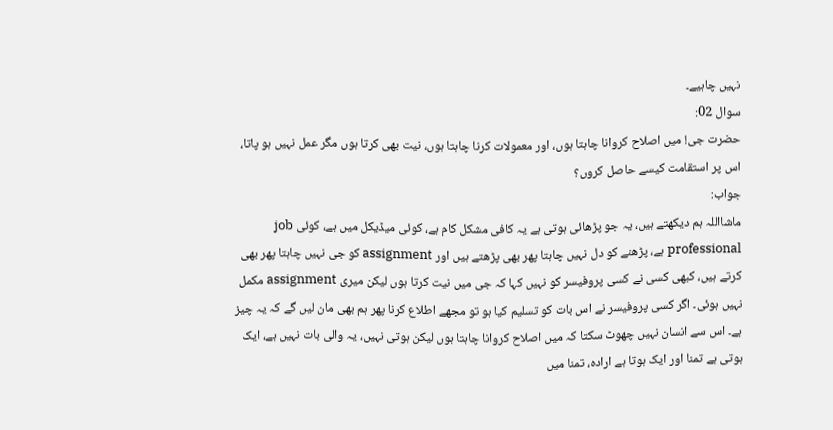نہیں چاہیے۔
سوال 02:
حضرت جی! میں اصلاح کروانا چاہتا ہوں، اور معمولات کرنا چاہتا ہوں، نیت بھی کرتا ہوں مگر عمل نہیں ہو پاتا، اس پر استقامت کیسے حاصل کروں؟
جواب:
ماشااللہ ہم دیکھتے ہیں، یہ جو پڑھائی ہوتی ہے یہ کافی مشکل کام ہے، کوئی میڈیکل میں ہے، کوئی job professional ہے، پڑھنے کو دل نہیں چاہتا پھر بھی پڑھتے ہیں اور assignment کو جی نہیں چاہتا پھر بھی کرتے ہیں، کبھی کسی نے کسی پروفیسر کو نہیں کہا کہ جی میں نیت کرتا ہوں لیکن میری assignment مکمل نہیں ہوئی۔ اگر کسی پروفیسر نے اس بات کو تسلیم کیا ہو تو مجھے اطلاع کرنا پھر ہم بھی مان لیں گے کہ یہ چیز ہے۔ اس سے انسان نہیں چھوٹ سکتا کہ میں اصلاح کروانا چاہتا ہوں لیکن ہوتی نہیں، یہ والی بات نہیں ہے، ایک ہوتی ہے تمنا اور ایک ہوتا ہے ارادہ، تمنا میں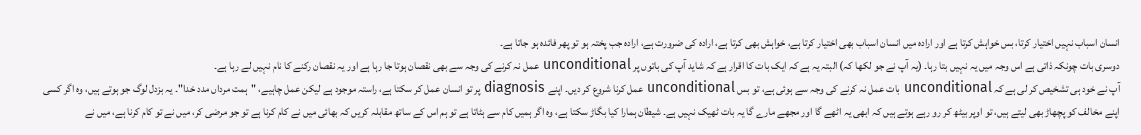انسان اسباب نہیں اختیار کرتا، بس خواہش کرتا ہے اور ارادہ میں انسان اسباب بھی اختیار کرتا ہے، خواہش بھی کرتا ہے، ارادہ کی ضرورت ہے، ارادہ جب پختہ ہو تو پھر فائدہ ہو جاتا ہے۔
دوسری بات چونکہ ذاتی ہے اس وجہ میں یہ نہیں بتا رہا۔ (یہ آپ نے جو لکھا کہ) البتہ یہ ہے کہ ایک بات کا اقرار ہے کہ شاید آپ کی باتوں پر unconditional عمل نہ کرنے کی وجہ سے بھی نقصان ہوتا جا رہا ہے اور یہ نقصان رکنے کا نام نہیں لے رہا ہے۔
آپ نے خود ہی تشخیص کر لی ہے کہ unconditional بات عمل نہ کرنے کی وجہ سے ہوئی ہے، تو بس unconditional عمل کرنا شروع کر دیں۔ اپنے diagnosis پر تو انسان عمل کر سکتا ہے، راستہ موجود ہے لیکن عمل چاہیے، "ہمت مرداں مدد خدا"۔ یہ بزدل لوگ جو ہوتے ہیں، وہ اگر کسی اپنے مخالف کو پچھاڑ بھی لیتے ہیں، تو اوپر بیٹھ کر رو رہے ہوتے ہیں کہ ابھی یہ اٹھے گا اور مجھے مارے گا یہ بات ٹھیک نہیں ہے۔ شیطان ہمارا کیا بگاڑ سکتا ہے، وہ اگر ہمیں کام سے ہٹاتا ہے تو ہم اس کے ساتھ مقابلہ کریں کہ بھائی میں نے کام کرنا ہے تو جو مرضی کر، میں نے تو کام کرنا ہے، میں نے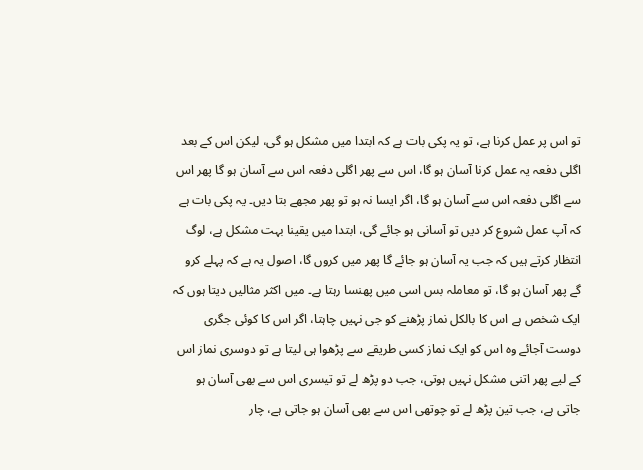تو اس پر عمل کرنا ہے، تو یہ پکی بات ہے کہ ابتدا میں مشکل ہو گی، لیکن اس کے بعد اگلی دفعہ یہ عمل کرنا آسان ہو گا، اس سے پھر اگلی دفعہ اس سے آسان ہو گا پھر اس سے اگلی دفعہ اس سے آسان ہو گا، اگر ایسا نہ ہو تو پھر مجھے بتا دیں۔ یہ پکی بات ہے کہ آپ عمل شروع کر دیں تو آسانی ہو جائے گی، ابتدا میں یقینا بہت مشکل ہے، لوگ انتظار کرتے ہیں کہ جب یہ آسان ہو جائے گا پھر میں کروں گا، اصول یہ ہے کہ پہلے کرو گے پھر آسان ہو گا، تو معاملہ بس اسی میں پھنسا رہتا ہے۔ میں اکثر مثالیں دیتا ہوں کہ ایک شخص ہے اس کا بالکل نماز پڑھنے کو جی نہیں چاہتا، اگر اس کا کوئی جگری دوست آجائے وہ اس کو ایک نماز کسی طریقے سے پڑھوا ہی لیتا ہے تو دوسری نماز اس کے لیے پھر اتنی مشکل نہیں ہوتی، جب دو پڑھ لے تو تیسری اس سے بھی آسان ہو جاتی ہے، جب تین پڑھ لے تو چوتھی اس سے بھی آسان ہو جاتی ہے، چار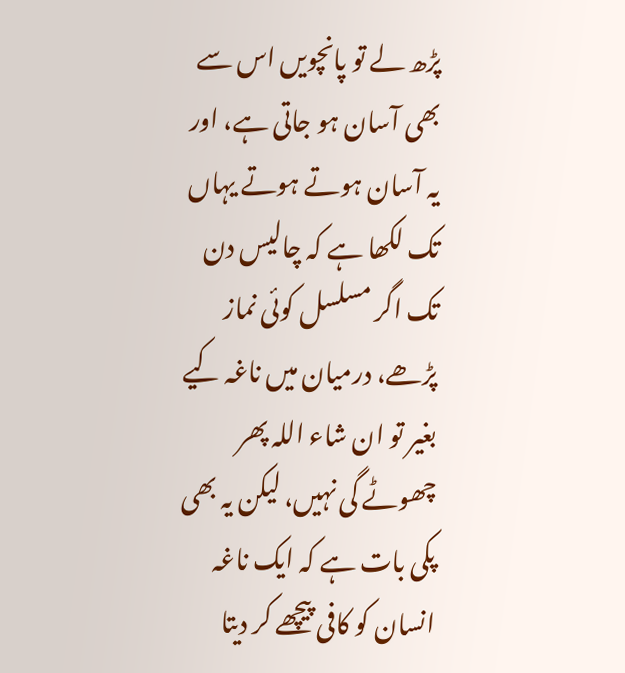پڑھ لے تو پانچویں اس سے بھی آسان ہو جاتی ہے، اور یہ آسان ہوتے ہوتے یہاں تک لکھا ہے کہ چالیس دن تک اگر مسلسل کوئی نماز پڑھے، درمیان میں ناغہ کیے بغیر تو ان شاء اللہ پھر چھوٹے گی نہیں، لیکن یہ بھی پکی بات ہے کہ ایک ناغہ انسان کو کافی پیچھے کر دیتا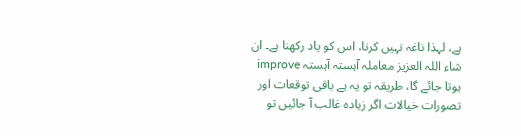ہے، لہذا ناغہ نہیں کرنا، اس کو یاد رکھنا ہے۔ ان شاء اللہ العزیز معاملہ آہستہ آہستہ improve ہوتا جائے گا، طریقہ تو یہ ہے باقی توقعات اور تصورات خیالات اگر زیادہ غالب آ جائیں تو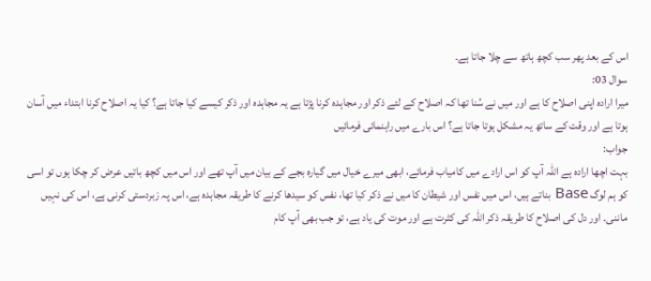اس کے بعد پھر سب کچھ ہاتھ سے چلا جاتا ہے۔
سوال 03:
میرا ارادہ اپنی اصلاح کا ہے اور میں نے سُنا تھا کہ اصلاح کے لئے ذکر اور مجاہدہ کرنا پڑتا ہے یہ مجاہدہ اور ذکر کیسے کیا جاتا ہے؟ کیا یہ اصلاح کرنا ابتداء میں آسان ہوتا ہے اور وقت کے ساتھ یہ مشکل ہوتا جاتا ہے؟ اس بارے میں راہنمائی فرمائیں
جواب:
بہت اچھا ارادہ ہے اللہ آپ کو اس ارادے میں کامیاب فرمائے، ابھی میرے خیال میں گیارہ بجے کے بیان میں آپ تھے اور اس میں کچھ باتیں عرض کر چکا ہوں تو اسی کو ہم لوگ Base بناتے ہیں، اس میں نفس اور شیطان کا میں نے ذکر کیا تھا، نفس کو سیدھا کرنے کا طریقہ مجاہدہ ہے، اس پہ زبردستی کرنی ہے، اس کی نہیں ماننی۔ اور دل کی اصلاح کا طریقہ ذکر اللہ کی کثرت ہے اور موت کی یاد ہے، تو جب بھی آپ کام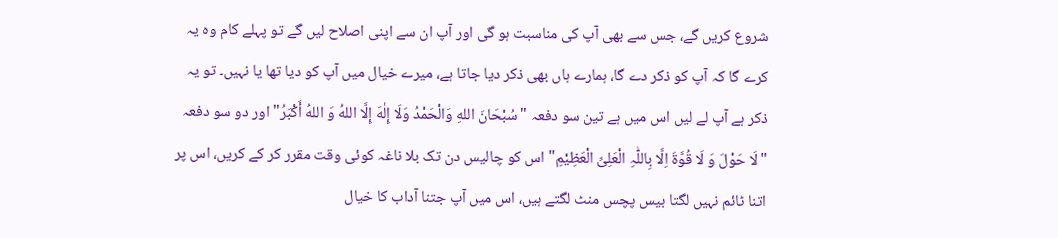شروع کریں گے، جس سے بھی آپ کی مناسبت ہو گی اور آپ ان سے اپنی اصلاح لیں گے تو پہلے کام وہ یہ کرے گا کہ آپ کو ذکر دے گا، ہمارے ہاں بھی ذکر دیا جاتا ہے، میرے خیال میں آپ کو دیا تھا یا نہیں۔ تو یہ ذکر ہے آپ لے لیں اس میں ہے تین سو دفعہ "سُبْحَانَ اللهِ وَالْحَمْدُ وَلَا إِلٰهَ إِلَّا اللهُ وَ اللهُ أَکْبَرُ" اور دو سو دفعہ "لَا حَوْلَ وَ لَا قُوَّۃَ اِلَّا بِاللّٰہِ الْعَلِیِّ الْعَظِیْمِ" اس کو چالیس دن تک بلا ناغہ کوئی وقت مقرر کر کے کریں، اس پر اتنا ٹائم نہیں لگتا بیس پچس منٹ لگتے ہیں، اس میں آپ جتنا آداب کا خیال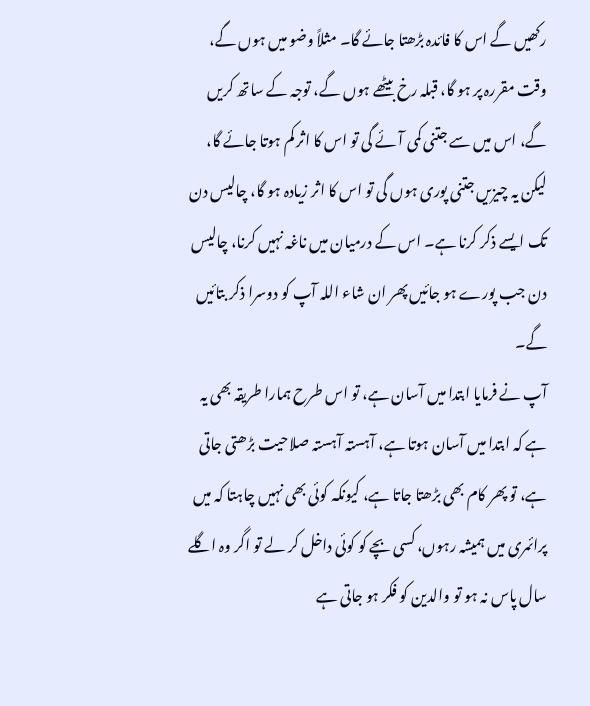رکھیں گے اس کا فائدہ بڑھتا جائے گا۔ مثلاً وضو میں ہوں گے، وقت مقررہ پر ہو گا، قبلہ رخ بیٹھے ہوں گے، توجہ کے ساتھ کریں گے، اس میں سے جتنی کمی آئے گی تو اس کا اثر کم ہوتا جائے گا، لیکن یہ چیزیں جتنی پوری ہوں گی تو اس کا اثر زیادہ ہو گا، چالیس دن تک ایسے ذکر کرنا ہے۔ اس کے درمیان میں ناغہ نہیں کرنا، چالیس دن جب پورے ہو جائیں پھر ان شاء اللہ آپ کو دوسرا ذکر بتائیں گے۔
آپ نے فرمایا ابتدا میں آسان ہے، تو اس طرح ہمارا طریقہ بھی یہ ہے کہ ابتدا میں آسان ہوتا ہے، آہستہ آہستہ صلاحیت بڑھتی جاتی ہے، تو پھر کام بھی بڑھتا جاتا ہے، کیونکہ کوئی بھی نہیں چاہتا کہ میں پرائمری میں ہمیشہ رہوں، کسی بچے کو کوئی داخل کر لے تو اگر وہ اگلے سال پاس نہ ہو تو والدین کو فکر ہو جاتی ہے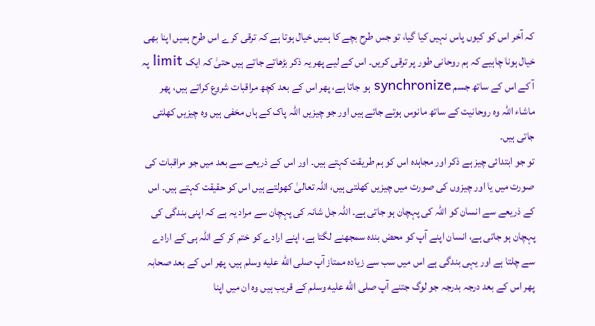کہ آخر اس کو کیوں پاس نہیں کیا گیا، تو جس طرح بچے کا ہمیں خیال ہوتا ہے کہ ترقی کرے اس طرح ہمیں اپنا بھی خیال ہونا چاہیے کہ ہم روحانی طور پر ترقی کریں۔ اس کے لیے پھر یہ ذکر بڑھاتے جاتے ہیں حتیٰ کہ ایک limit پہ آ کے اس کے ساتھ جسم synchronize ہو جاتا ہے، پھر اس کے بعد کچھ مراقبات شروع کراتے ہیں، پھر ماشاء اللہ وہ روحانیت کے ساتھ مانوس ہوتے جاتے ہیں اور جو چیزیں اللہ پاک کے ہاں مخفی ہیں وہ چیزیں کھلتی جاتی ہیں۔
تو جو ابتدائی چیز ہے ذکر اور مجاہدہ اس کو ہم طریقت کہتے ہیں۔ اور اس کے ذریعے سے بعد میں جو مراقبات کی صورت میں یا اور چیزوں کی صورت میں چیزیں کھلتی ہیں، اللہ تعالیٰ کھولتے ہیں اس کو حقیقت کہتے ہیں۔ اس کے ذریعے سے انسان کو اللہ کی پہچان ہو جاتی ہے۔ اللہ جل شانہ کی پہچان سے مراد یہ ہے کہ اپنی بندگی کی پہچان ہو جاتی ہے، انسان اپنے آپ کو محض بندہ سمجھنے لگتا ہے، اپنے ارادے کو ختم کر کے اللہ ہی کے ارادے سے چلتا ہے اور یہی بندگی ہے اس میں سب سے زیادہ ممتاز آپ صلى الله عليه وسلم ہیں، پھر اس کے بعد صحابہ پھر اس کے بعد درجہ بدرجہ جو لوگ جتنے آپ صلى الله عليه وسلم کے قریب ہیں وہ ان میں اپنا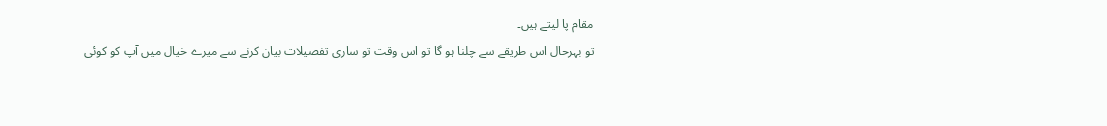مقام پا لیتے ہیں۔
تو بہرحال اس طریقے سے چلنا ہو گا تو اس وقت تو ساری تفصیلات بیان کرنے سے میرے خیال میں آپ کو کوئی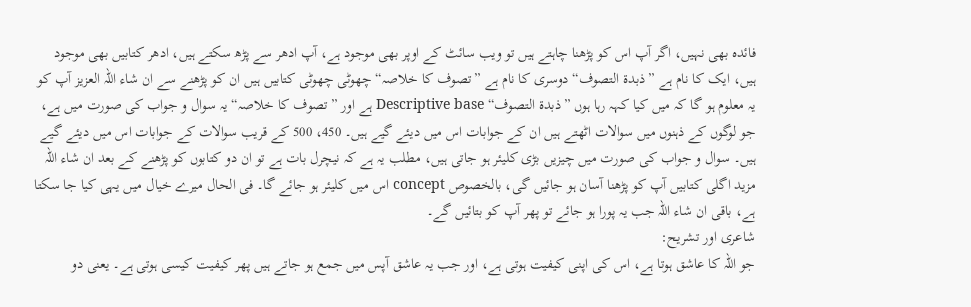فائدہ بھی نہیں، اگر آپ اس کو پڑھنا چاہتے ہیں تو ویب سائٹ کے اوپر بھی موجود ہے، آپ ادھر سے پڑھ سکتے ہیں، ادھر کتابیں بھی موجود ہیں، ایک کا نام ہے ”ذبدۃ التصوف“ دوسری کا نام ہے ”تصوف کا خلاصہ“ چھوٹی چھوٹی کتابیں ہیں ان کو پڑھنے سے ان شاء اللہ العزیز آپ کو یہ معلوم ہو گا کہ میں کیا کہہ رہا ہوں ”ذبدۃ التصوف“ Descriptive base ہے اور ”تصوف کا خلاصہ“ یہ سوال و جواب کی صورت میں ہے، جو لوگوں کے ذہنوں میں سوالات اٹھتے ہیں ان کے جوابات اس میں دیئے گیے ہیں۔ 450، 500 کے قریب سوالات کے جوابات اس میں دیئے گیے ہیں۔ سوال و جواب کی صورت میں چیزیں بڑی کلیئر ہو جاتی ہیں، مطلب یہ ہے کہ نیچرل بات ہے تو ان دو کتابوں کو پڑھنے کے بعد ان شاء اللہ مزید اگلی کتابیں آپ کو پڑھنا آسان ہو جائیں گی، بالخصوص concept اس میں کلیئر ہو جائے گا۔ فی الحال میرے خیال میں یہی کیا جا سکتا ہے، باقی ان شاء اللہ جب یہ پورا ہو جائے تو پھر آپ کو بتائیں گے۔
شاعری اور تشریح:
جو اللہ کا عاشق ہوتا ہے، اس کی اپنی کیفیت ہوتی ہے، اور جب یہ عاشق آپس میں جمع ہو جاتے ہیں پھر کیفیت کیسی ہوتی ہے۔ یعنی دو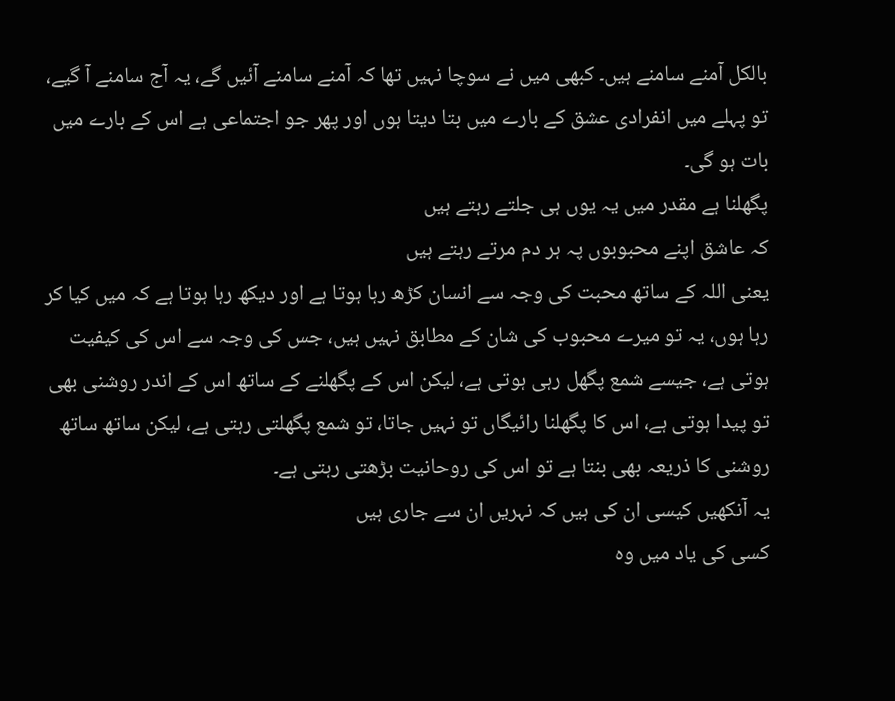بالکل آمنے سامنے ہیں۔ کبھی میں نے سوچا نہیں تھا کہ آمنے سامنے آئیں گے، یہ آج سامنے آ گیے، تو پہلے میں انفرادی عشق کے بارے میں بتا دیتا ہوں اور پھر جو اجتماعی ہے اس کے بارے میں بات ہو گی۔
پگھلنا ہے مقدر میں یہ یوں ہی جلتے رہتے ہیں
کہ عاشق اپنے محبوبوں پہ ہر دم مرتے رہتے ہیں
یعنی اللہ کے ساتھ محبت کی وجہ سے انسان کڑھ رہا ہوتا ہے اور دیکھ رہا ہوتا ہے کہ میں کیا کر رہا ہوں، یہ تو میرے محبوب کی شان کے مطابق نہیں ہیں، جس کی وجہ سے اس کی کیفیت ہوتی ہے، جیسے شمع پگھل رہی ہوتی ہے، لیکن اس کے پگھلنے کے ساتھ اس کے اندر روشنی بھی تو پیدا ہوتی ہے، اس کا پگھلنا رائیگاں تو نہیں جاتا، تو شمع پگھلتی رہتی ہے، لیکن ساتھ ساتھ روشنی کا ذریعہ بھی بنتا ہے تو اس کی روحانیت بڑھتی رہتی ہے۔
یہ آنکھیں کیسی ان کی ہیں کہ نہریں ان سے جاری ہیں
کسی کی یاد میں وہ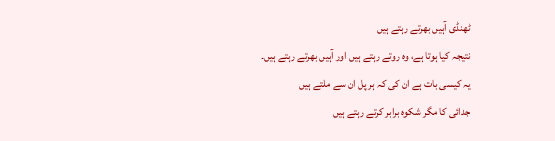ٹھنڈی آہیں بھرتے رہتے ہیں
نتیجہ کیا ہوتا ہے، وہ روتے رہتے ہیں اور آہیں بھرتے رہتے ہیں۔
یہ کیسی بات ہے ان کی کہ ہر پل ان سے ملتے ہیں
جدائی کا مگر شکوہ برابر کرتے رہتے ہیں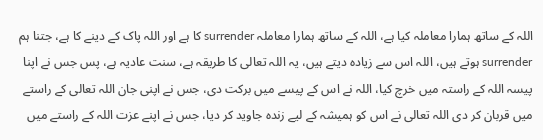اللہ کے ساتھ ہمارا معاملہ کیا ہے، اللہ کے ساتھ ہمارا معاملہ surrender کا ہے اور اللہ پاک کے دینے کا ہے، جتنا ہم surrender ہوتے ہیں، اللہ اس سے زیادہ دیتے ہیں، یہ اللہ تعالی کا طریقہ ہے، سنت عادیہ ہے، پس جس نے اپنا پیسہ اللہ کے راستہ میں خرچ کیا، اللہ نے اس کے پیسے میں برکت دی، جس نے اپنی جان اللہ تعالی کے راستے میں قربان کر دی اللہ تعالی نے اس کو ہمیشہ کے لیے زندہ جاوید کر دیا، جس نے اپنے عزت اللہ کے راستے میں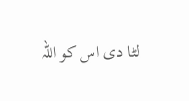لٹا دی اس کو اللہ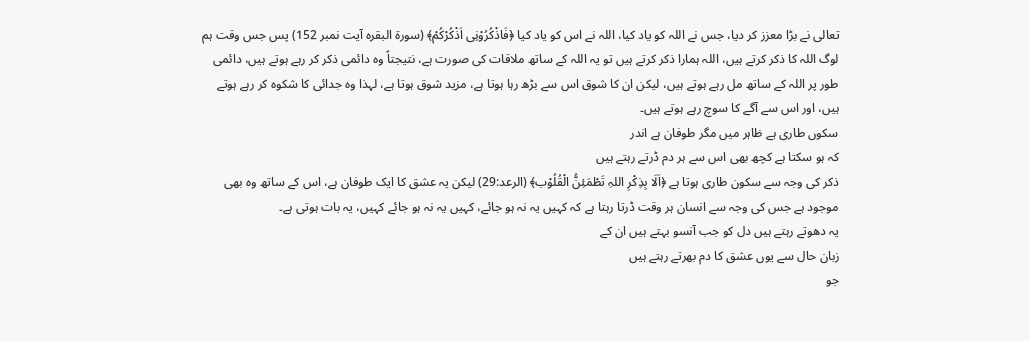تعالی نے بڑا معزز کر دیا، جس نے اللہ کو یاد کیا، اللہ نے اس کو یاد کیا ﴿فَاذْکُرُوْنِی اَذْکُرْکُمْ﴾ (سورۃ البقرہ آیت نمبر 152) پس جس وقت ہم لوگ اللہ کا ذکر کرتے ہیں، اللہ ہمارا ذکر کرتے ہیں تو یہ اللہ کے ساتھ ملاقات کی صورت ہے، نتیجتاً وہ دائمی ذکر کر رہے ہوتے ہیں، دائمی طور پر اللہ کے ساتھ مل رہے ہوتے ہیں، لیکن ان کا شوق اس سے بڑھ رہا ہوتا ہے، مزید شوق ہوتا ہے، لہذا وہ جدائی کا شکوہ کر رہے ہوتے ہیں، اور اس سے آگے کا سوچ رہے ہوتے ہیں۔
سکوں طاری ہے ظاہر میں مگر طوفان ہے اندر
کہ ہو سکتا ہے کچھ بھی اس سے ہر دم ڈرتے رہتے ہیں
ذکر کی وجہ سے سکون طاری ہوتا ہے ﴿اَلَا بِذِکْرِ اللہِ تَطْمَئِنُّ الْقُلُوْب﴾ (الرعد:29) لیکن یہ عشق کا ایک طوفان ہے، اس کے ساتھ وہ بھی موجود ہے جس کی وجہ سے انسان ہر وقت ڈرتا رہتا ہے کہ کہیں یہ نہ ہو جائے، کہیں یہ نہ ہو جائے کہیں، یہ بات ہوتی ہے۔
یہ دھوتے رہتے ہیں دل کو جب آنسو بہتے ہیں ان کے
زبان حال سے یوں عشق کا دم بھرتے رہتے ہیں
جو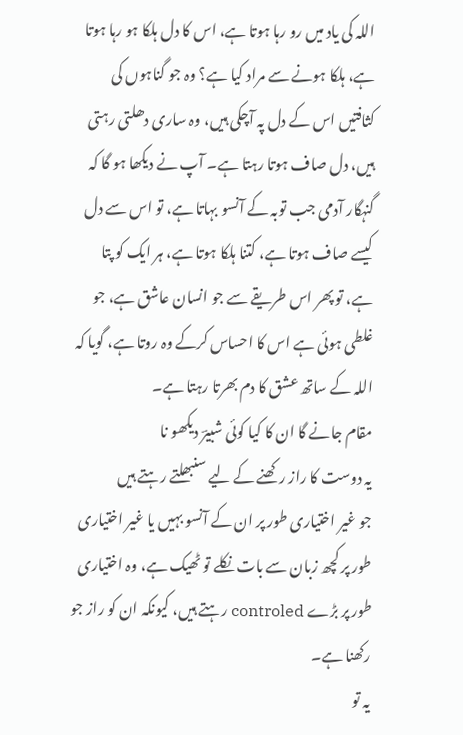اللہ کی یاد میں رو رہا ہوتا ہے، اس کا دل ہلکا ہو رہا ہوتا ہے، ہلکا ہونے سے مراد کیا ہے؟ وہ جو گناہوں کی کثافتیں اس کے دل پہ آچکی ہیں، وہ ساری دھلتی رہتی ہیں، دل صاف ہوتا رہتا ہے۔ آپ نے دیکھا ہو گا کہ گنہگار آدمی جب توبہ کے آنسو بہاتا ہے، تو اس سے دل کیسے صاف ہوتا ہے، کتنا ہلکا ہوتا ہے، ہر ایک کو پتا ہے، تو پھر اس طریقے سے جو انسان عاشق ہے، جو غلطی ہوئی ہے اس کا احساس کرکے وہ روتا ہے، گویا کہ اللہ کے ساتھ عشق کا دم بھرتا رہتا ہے۔
مقام جانے گا ان کا کیا کوئی شبیرؔ دیکھو نا
یہ دوست کا راز رکھنے کے لیے سنبھلتے رہتے ہیں
جو غیر اختیاری طور پر ان کے آنسو بہیں یا غیر اختیاری طور پر کچھ زبان سے بات نکلے تو ٹھیک ہے، وہ اختیاری طور پر بڑے controled رہتے ہیں، کیونکہ ان کو راز جو رکھنا ہے۔
یہ تو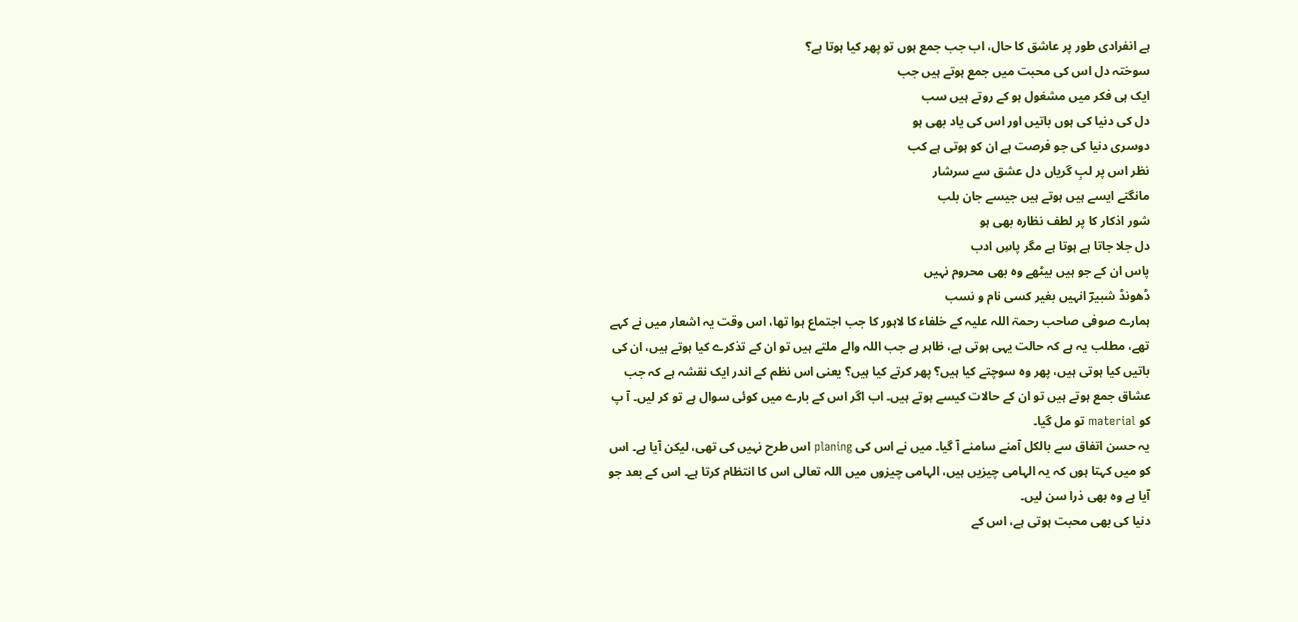ہے انفرادی طور پر عاشق کا حال، اب جب جمع ہوں تو پھر کیا ہوتا ہے؟
سوختہ دل اس کی محبت میں جمع ہوتے ہیں جب
ایک ہی فکر میں مشغول ہو کے روتے ہیں سب
دل کی دنیا کی ہوں باتیں اور اس کی یاد بھی ہو
دوسری دنیا کی جو فرصت ہے ان کو ہوتی ہے کب
نظر اس پر لبِ گریاں دل عشق سے سرشار
مانگتے ایسے ہیں ہوتے ہیں جیسے جان بلب
شور اذکار کا پر لطف نظارہ بھی ہو
دل جلا جاتا ہے ہوتا ہے مگر پاسِ ادب
پاس ان کے جو ہیں بیٹھے وہ بھی محروم نہیں
ڈھونڈ شبیرؔ انہیں بغیر کسی نام و نسب
ہمارے صوفی صاحب رحمۃ اللہ علیہ کے خلفاء کا لاہور کا جب اجتماع ہوا تھا، اس وقت یہ اشعار میں نے کہے تھے، مطلب یہ ہے کہ حالت یہی ہوتی ہے، ظاہر ہے جب اللہ والے ملتے ہیں تو ان کے تذکرے کیا ہوتے ہیں، ان کی باتیں کیا ہوتی ہیں، پھر وہ سوچتے کیا ہیں؟ پھر کرتے کیا ہیں؟ یعنی اس نظم کے اندر ایک نقشہ ہے کہ جب عشاق جمع ہوتے ہیں تو ان کے حالات کیسے ہوتے ہیں۔ اب اگر اس کے بارے میں کوئی سوال ہے تو کر لیں۔ آ پ کو material تو مل گیا۔
یہ حسن اتفاق سے بالکل آمنے سامنے آ گیا۔ میں نے اس کی planing اس طرح نہیں کی تھی، لیکن آیا ہے۔ اس کو میں کہتا ہوں کہ یہ الہامی چیزیں ہیں، الہامی چیزوں میں اللہ تعالی اس کا انتظام کرتا ہے۔ اس کے بعد جو آیا ہے وہ بھی ذرا سن لیں۔
دنیا کی بھی محبت ہوتی ہے، اس کے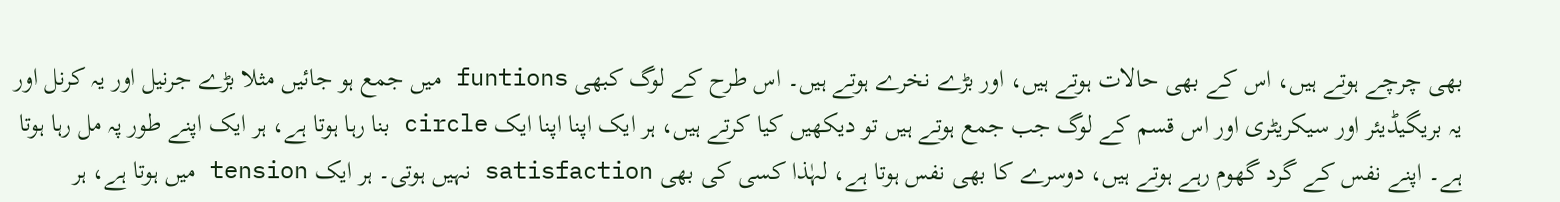بھی چرچے ہوتے ہیں، اس کے بھی حالات ہوتے ہیں، اور بڑے نخرے ہوتے ہیں۔ اس طرح کے لوگ کبھی funtions میں جمع ہو جائیں مثلا بڑے جرنیل اور یہ کرنل اور یہ بریگیڈیئر اور سیکریٹری اور اس قسم کے لوگ جب جمع ہوتے ہیں تو دیکھیں کیا کرتے ہیں، ہر ایک اپنا اپنا ایک circle بنا رہا ہوتا ہے، ہر ایک اپنے طور پہ مل رہا ہوتا ہے۔ اپنے نفس کے گرد گھوم رہے ہوتے ہیں، دوسرے کا بھی نفس ہوتا ہے، لہٰذا کسی کی بھی satisfaction نہیں ہوتی۔ ہر ایک tension میں ہوتا ہے، ہر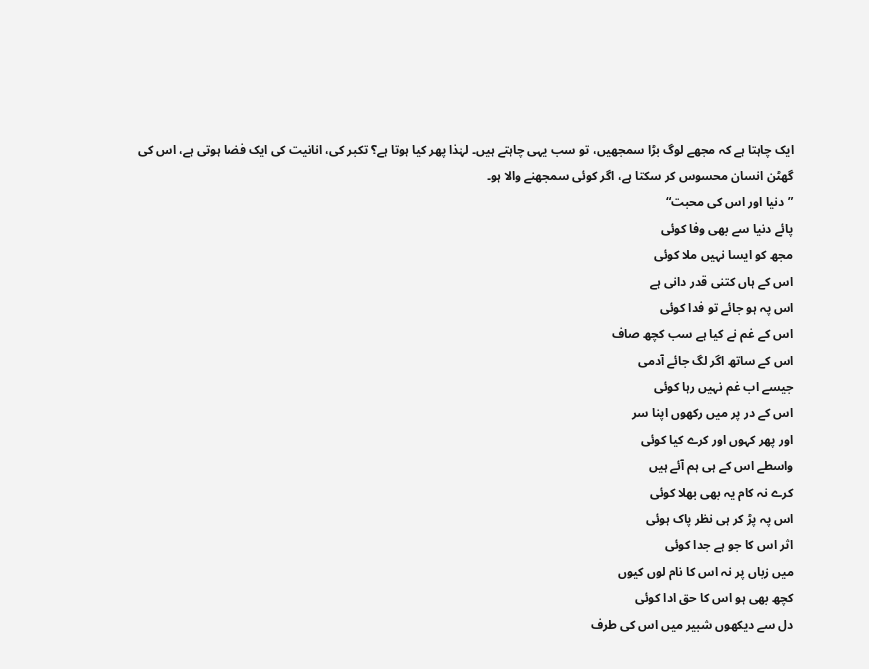ایک چاہتا ہے کہ مجھے لوگ بڑا سمجھیں، تو سب یہی چاہتے ہیں۔ لہٰذا پھر کیا ہوتا ہے؟ تکبر کی، انانیت کی ایک فضا ہوتی ہے، اس کی گھٹن انسان محسوس کر سکتا ہے، اگر کوئی سمجھنے والا ہو۔
”دنیا اور اس کی محبت“
پائے دنیا سے بھی وفا کوئی
مجھ کو ایسا نہیں ملا کوئی
اس کے ہاں کتنی قدر دانی ہے
اس پہ ہو جائے تو فدا کوئی
اس کے غم نے کیا ہے سب کچھ صاف
اس کے ساتھ اگر لگ جائے آدمی
جیسے اب غم نہیں رہا کوئی
اس کے در پر میں رکھوں اپنا سر
اور پھر کہوں اور کرے کیا کوئی
واسطے اس کے ہی ہم آئے ہیں
کرے نہ کام یہ بھی بھلا کوئی
اس پہ پڑ کر ہی نظر پاک ہوئی
اثر اس کا جو ہے جدا کوئی
میں زباں پر نہ اس کا نام لوں کیوں
کچھ بھی ہو اس کا حق ادا کوئی
دل سے دیکھوں شبیر میں اس کی طرف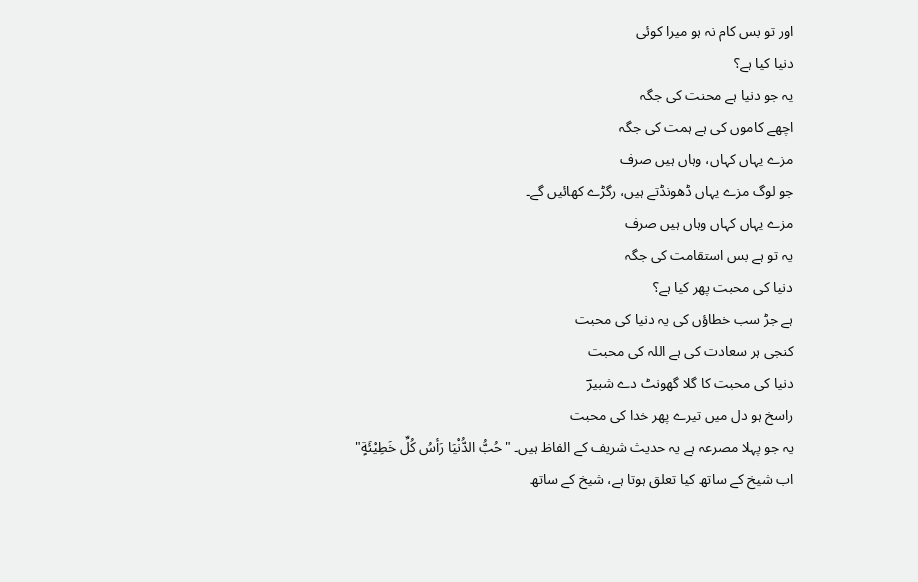اور تو بس کام نہ ہو میرا کوئی
دنیا کیا ہے؟
یہ جو دنیا ہے محنت کی جگہ
اچھے کاموں کی ہے ہمت کی جگہ
مزے یہاں کہاں، وہاں ہیں صرف
جو لوگ مزے یہاں ڈھونڈتے ہیں، رگڑے کھائیں گے۔
مزے یہاں کہاں وہاں ہیں صرف
یہ تو ہے بس استقامت کی جگہ
دنیا کی محبت پھر کیا ہے؟
ہے جڑ سب خطاؤں کی یہ دنیا کی محبت
کنجی ہر سعادت کی ہے اللہ کی محبت
دنیا کی محبت کا گلا گھونٹ دے شبیرؔ
راسخ ہو دل میں تیرے پھر خدا کی محبت
یہ جو پہلا مصرعہ ہے یہ حدیث شریف کے الفاظ ہیں۔ "حُبُّ الدُّنْیَا رَأسُ کُلِّ خَطِیْئَةٍ"
اب شیخ کے ساتھ کیا تعلق ہوتا ہے، شیخ کے ساتھ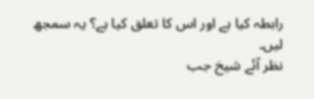رابطہ کیا ہے اور اس کا تعلق کیا ہے؟ یہ سمجھ لیں۔
نظر آئے شیخ جب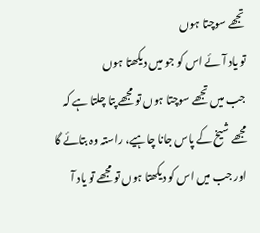تجھے سوچتا ہوں
تو یاد آئے اس کو جو میں دیکھتا ہوں
جب میں تجھے سوچتا ہوں تو مجھے پتا چلتا ہے کہ مجھے شیخ کے پاس جانا چاہیے، راستہ وہ بتائے گا اور جب میں اس کو دیکھتا ہوں تو مجھے تو یاد آ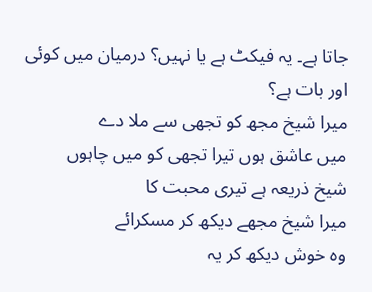جاتا ہے۔ یہ فیکٹ ہے یا نہیں؟ درمیان میں کوئی اور بات ہے؟
میرا شیخ مجھ کو تجھی سے ملا دے
میں عاشق ہوں تیرا تجھی کو میں چاہوں
شیخ ذریعہ ہے تیری محبت کا
میرا شیخ مجھے دیکھ کر مسکرائے
وہ خوش دیکھ کر یہ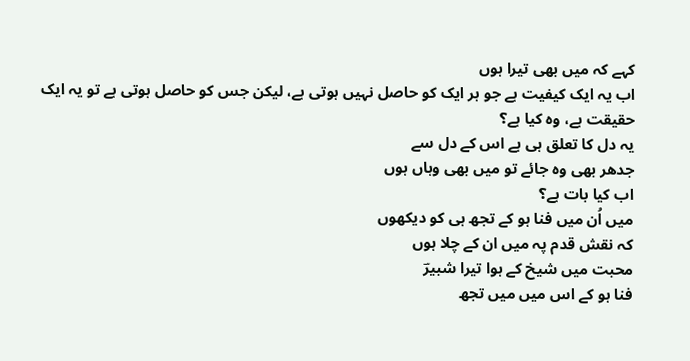کہے کہ میں بھی تیرا ہوں
اب یہ ایک کیفیت ہے جو ہر ایک کو حاصل نہیں ہوتی ہے، لیکن جس کو حاصل ہوتی ہے تو یہ ایک حقیقت ہے، وہ کیا ہے؟
یہ دل کا تعلق ہی ہے اس کے دل سے
جدھر بھی وہ جائے تو میں بھی وہاں ہوں
اب کیا بات ہے؟
میں اُن میں فنا ہو کے تجھ ہی کو دیکھوں
کہ نقش قدم پہ میں ان کے چلا ہوں
محبت میں شیخ کے ہوا تیرا شبیرؔ
فنا ہو کے اس میں میں تجھ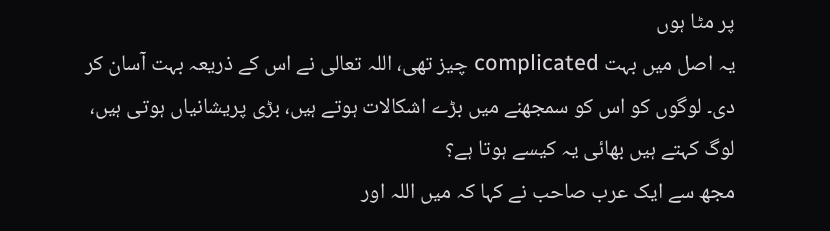پر مٹا ہوں
یہ اصل میں بہت complicated چیز تھی، اللہ تعالی نے اس کے ذریعہ بہت آسان کر دی۔ لوگوں کو اس کو سمجھنے میں بڑے اشکالات ہوتے ہیں، بڑی پریشانیاں ہوتی ہیں، لوگ کہتے ہیں بھائی یہ کیسے ہوتا ہے؟
مجھ سے ایک عرب صاحب نے کہا کہ میں اللہ اور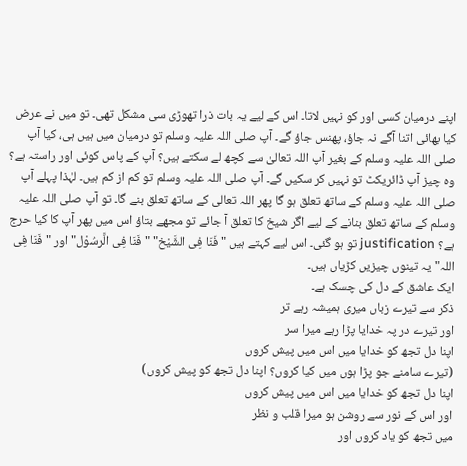اپنے درمیان کسی اور کو نہیں لاتا۔ اس کے لیے یہ بات ذرا تھوڑی سی مشکل تھی۔ تو میں نے عرض کیا بھائی اتنا آگے نہ جاؤ، پھنس جاؤ گے۔ آپ صلی اللہ علیہ وسلم تو درمیان میں ہیں ہی، کیا آپ صلی اللہ علیہ وسلم کے بغیر آپ اللہ تعالیٰ سے کچھ لے سکتے ہیں؟ آپ کے پاس کوئی اور راستہ ہے؟ وہ چیز آپ ڈائریکٹ تو نہیں کر سکیں گے۔ آپ صلی اللہ علیہ وسلم تو کم از کم ہیں۔ لہٰذا پہلے آپ صلی اللہ علیہ وسلم کے ساتھ تعلق ہو گا پھر اللہ تعالی کے ساتھ تعلق بنے گا۔ تو آپ صلی اللہ علیہ وسلم کے ساتھ تعلق بنانے کے لیے اگر شیخ کا تعلق آ جائے تو مجھے بتاؤ اس میں پھر آپ کا کیا حرج ہے؟ justification تو ہو گئی۔ اس لیے کہتے ہیں "فَنَا فِی الشَّیْخ" "فَنَا فِی الَّرسُوْل" اور "فَنَا فِی اللہ" یہ تینوں چیزیں کڑیاں ہیں۔
ایک عاشق کے دل کی چسک ہے۔
ذکر سے تیرے زباں میری ہمیشہ رہے تر
اور تیرے در پہ خدایا پڑا رہے میرا سر
اپنا دل تجھ کو خدایا میں اس میں پیش کروں
(تیرے سامنے جو پڑا ہوں میں کیا کروں؟ اپنا دل تجھ کو پیش کروں)
اپنا دل تجھ کو خدایا میں اس میں پیش کروں
اور اس کے نور سے روشن ہو میرا قلب و نظر
میں تجھ کو یاد کروں اور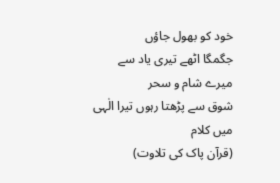خود کو بھول جاؤں
جگمگا اٹھے تیری یاد سے میرے شام و سحر
شوق سے پڑھتا رہوں تیرا الٰہی میں کلام
(قرآن پاک کی تلاوت)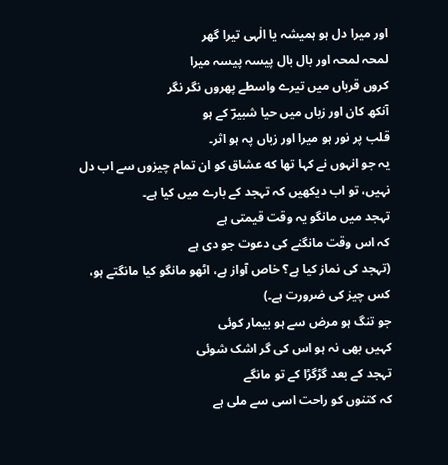اور میرا دل ہو ہمیشہ یا الٰہی تیرا گھر
لمحہ لمحہ اور بال بال پیسہ پیسہ میرا
کروں قرباں میں تیرے واسطے پھروں نگر نگر
آنکھ کان اور زباں میں حیا شبیرؔ کے ہو
قلب پر نور ہو میرا اور زباں پہ ہو اثر۔
یہ جو انہوں نے کہا تھا که عشاق کو ان تمام چیزوں سے اب دل نہیں، تو اب دیکھیں کہ تہجد کے بارے میں کیا ہے۔
تہجد میں مانگو یہ وقت قیمتی ہے
کہ اس وقت مانگنے کی دعوت جو دی ہے
(تہجد کی نماز کیا ہے؟ خاص آواز ہے، اٹھو مانگو کیا مانگتے ہو، کس چیز کی ضرورت ہے۔)
جو تنگ ہو مرض سے ہو بیمار کوئی
کہیں بھی نہ ہو اس کی گر اشک شوئی
تہجد کے بعد گڑگڑا کے تو مانگے
کہ کتنوں کو راحت اسی سے ملی ہے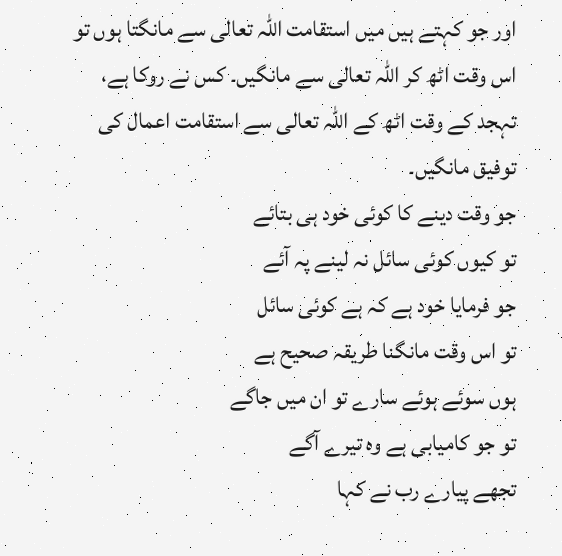اور جو کہتے ہیں میں استقامت اللہ تعالی سے مانگتا ہوں تو اس وقت اٹھ کر اللہ تعالی سے مانگیں۔ کس نے روکا ہے، تہجد کے وقت اٹھ کے اللہ تعالی سے استقامت اعمال کی توفیق مانگیں۔
جو وقت دینے کا کوئی خود ہی بتائے
تو کیوں کوئی سائل نہ لینے پہ آئے
جو فرمایا خود ہے کہ ہے کوئی سائل
تو اس وقت مانگنا طریقہ صحیح ہے
ہوں سوئے ہوئے سارے تو ان میں جاگے
تو جو کامیابی ہے وہ تیرے آگے
تجھے پیارے رب نے کہا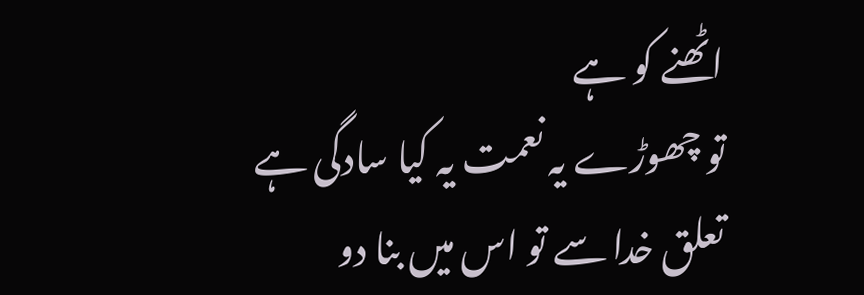اٹھنے کو ہے
تو چھوڑے یہ نعمت یہ کیا سادگی ہے
تعلق خدا سے تو اس میں بنا دو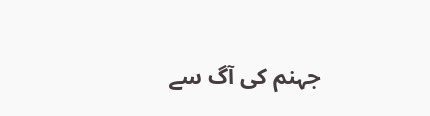جہنم کی آگ سے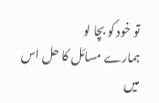تو خود کو بچا لو
ہمارے مسائل کا حل اس میں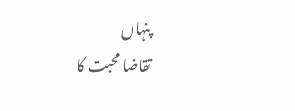پنہاں
تقاضا محبت کا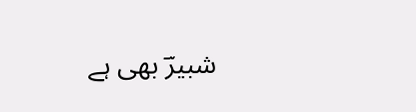شبیرؔ بھی ہے